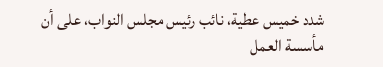شدد خميس عطية، نائب رئيس مجلس النواب، على أن مأسسة العمل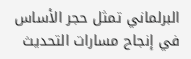البرلماني تمثل حجر الأساس في إنجاح مسارات التحديث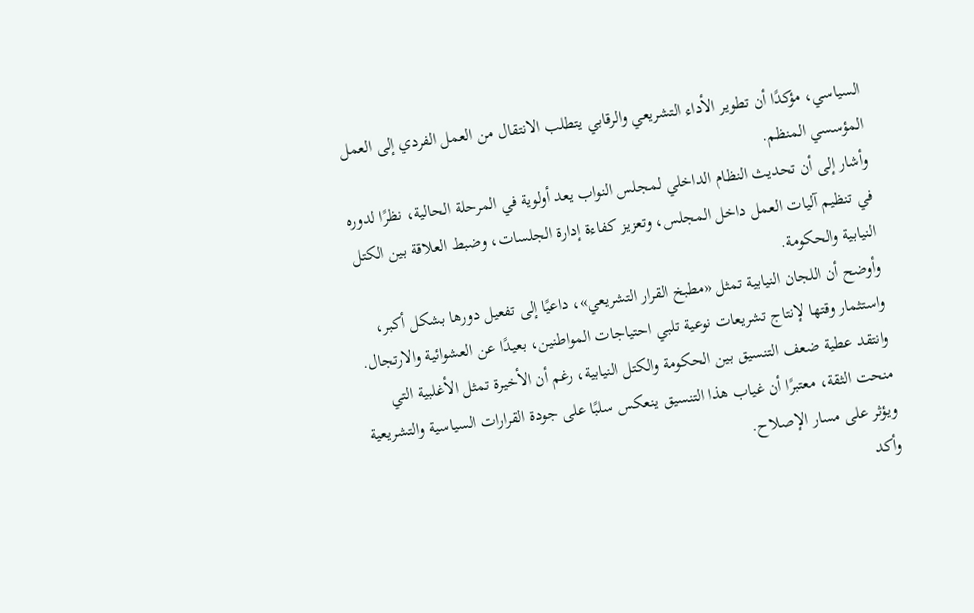السياسي، مؤكدًا أن تطوير الأداء التشريعي والرقابي يتطلب الانتقال من العمل الفردي إلى العمل المؤسسي المنظم.
وأشار إلى أن تحديث النظام الداخلي لمجلس النواب يعد أولوية في المرحلة الحالية، نظرًا لدوره في تنظيم آليات العمل داخل المجلس، وتعزيز كفاءة إدارة الجلسات، وضبط العلاقة بين الكتل النيابية والحكومة.
وأوضح أن اللجان النيابية تمثل «مطبخ القرار التشريعي»، داعيًا إلى تفعيل دورها بشكل أكبر، واستثمار وقتها لإنتاج تشريعات نوعية تلبي احتياجات المواطنين، بعيدًا عن العشوائية والارتجال.
وانتقد عطية ضعف التنسيق بين الحكومة والكتل النيابية، رغم أن الأخيرة تمثل الأغلبية التي منحت الثقة، معتبرًا أن غياب هذا التنسيق ينعكس سلبًا على جودة القرارات السياسية والتشريعية ويؤثر على مسار الإصلاح.
وأكد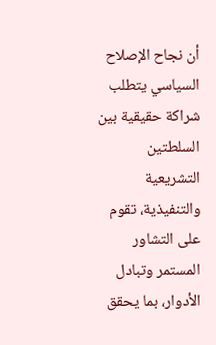أن نجاح الإصلاح السياسي يتطلب شراكة حقيقية بين السلطتين التشريعية والتنفيذية، تقوم على التشاور المستمر وتبادل الأدوار، بما يحقق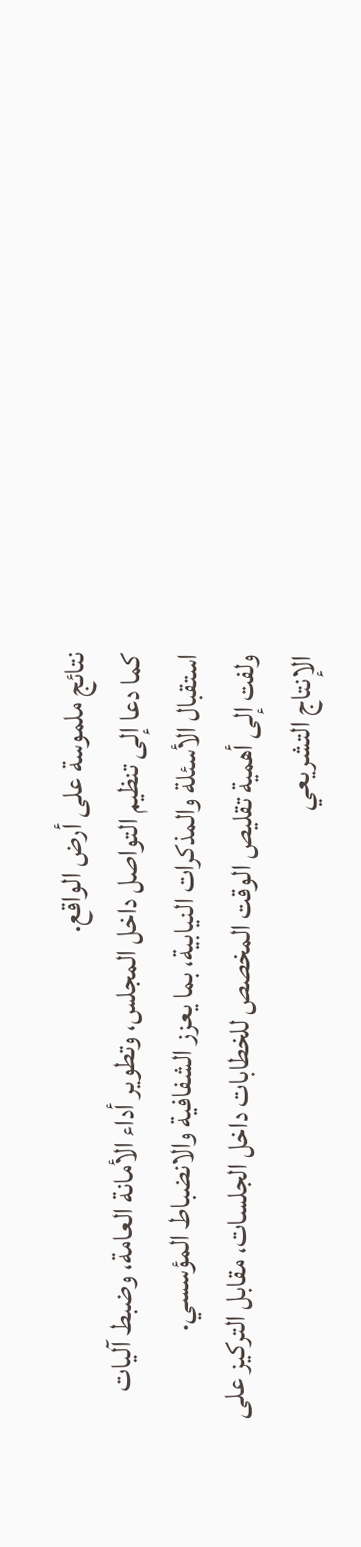نتائج ملموسة على أرض الواقع.
كما دعا إلى تنظيم التواصل داخل المجلس، وتطوير أداء الأمانة العامة، وضبط آليات استقبال الأسئلة والمذكرات النيابية، بما يعزز الشفافية والانضباط المؤسسي.
ولفت إلى أهمية تقليص الوقت المخصص للخطابات داخل الجلسات، مقابل التركيز على الإنتاج التشريعي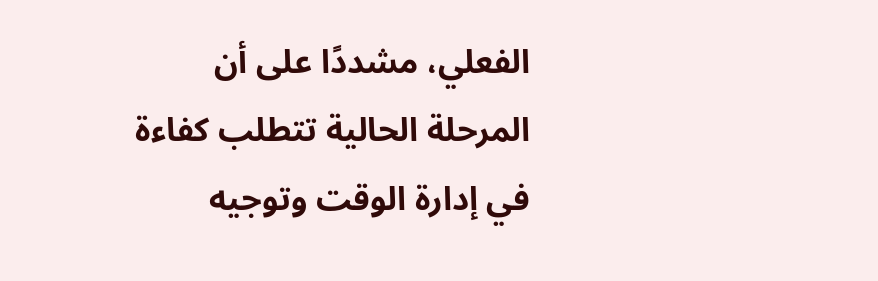الفعلي، مشددًا على أن المرحلة الحالية تتطلب كفاءة في إدارة الوقت وتوجيه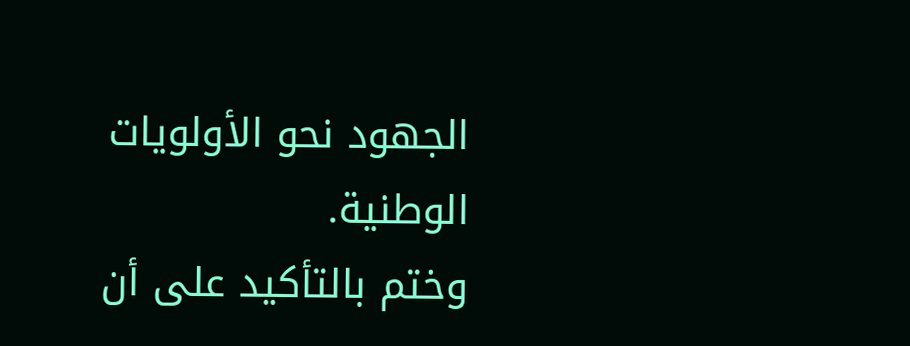الجهود نحو الأولويات الوطنية.
وختم بالتأكيد على أن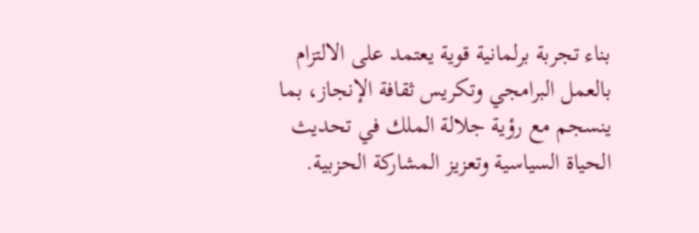بناء تجربة برلمانية قوية يعتمد على الالتزام بالعمل البرامجي وتكريس ثقافة الإنجاز، بما ينسجم مع رؤية جلالة الملك في تحديث الحياة السياسية وتعزيز المشاركة الحزبية.